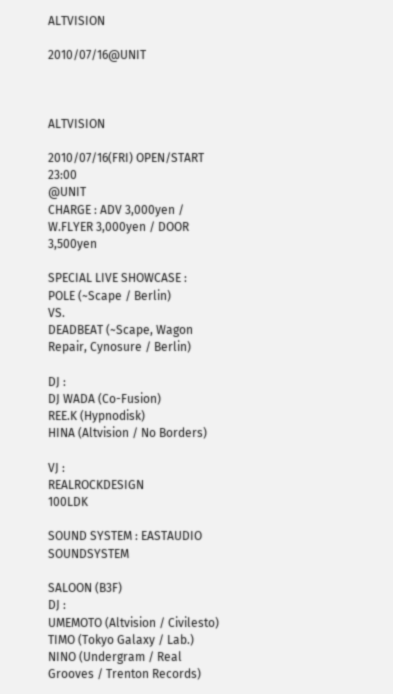ALTVISION

2010/07/16@UNIT



ALTVISION

2010/07/16(FRI) OPEN/START 23:00
@UNIT
CHARGE : ADV 3,000yen / W.FLYER 3,000yen / DOOR 3,500yen

SPECIAL LIVE SHOWCASE :
POLE (~Scape / Berlin)
VS.
DEADBEAT (~Scape, Wagon Repair, Cynosure / Berlin)

DJ :
DJ WADA (Co-Fusion)
REE.K (Hypnodisk)
HINA (Altvision / No Borders)

VJ :
REALROCKDESIGN
100LDK

SOUND SYSTEM : EASTAUDIO SOUNDSYSTEM

SALOON (B3F)
DJ :
UMEMOTO (Altvision / Civilesto)
TIMO (Tokyo Galaxy / Lab.)
NINO (Undergram / Real Grooves / Trenton Records)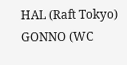HAL (Raft Tokyo)
GONNO (WC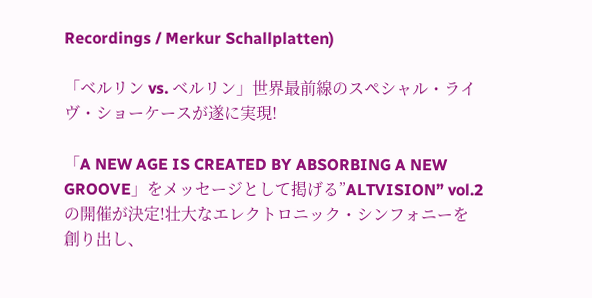Recordings / Merkur Schallplatten)

「ベルリン vs. ベルリン」世界最前線のスペシャル・ライヴ・ショーケースが遂に実現!

「A NEW AGE IS CREATED BY ABSORBING A NEW GROOVE」をメッセージとして掲げる”ALTVISION” vol.2の開催が決定!壮大なエレクトロニック・シンフォニーを創り出し、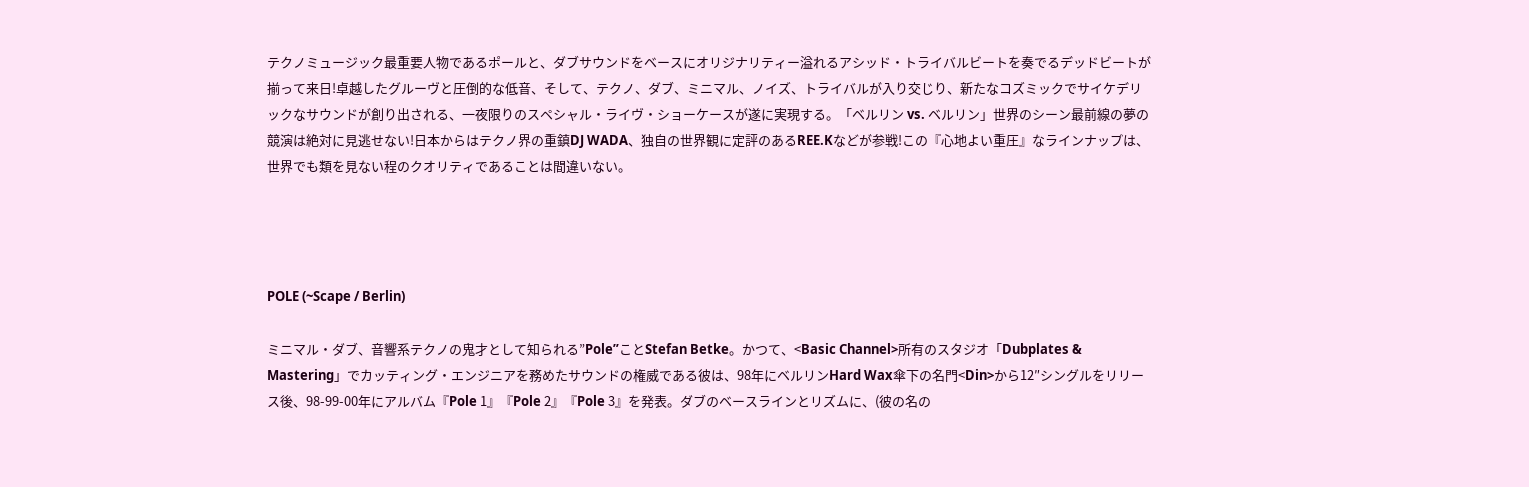テクノミュージック最重要人物であるポールと、ダブサウンドをベースにオリジナリティー溢れるアシッド・トライバルビートを奏でるデッドビートが揃って来日!卓越したグルーヴと圧倒的な低音、そして、テクノ、ダブ、ミニマル、ノイズ、トライバルが入り交じり、新たなコズミックでサイケデリックなサウンドが創り出される、一夜限りのスペシャル・ライヴ・ショーケースが遂に実現する。「ベルリン vs. ベルリン」世界のシーン最前線の夢の競演は絶対に見逃せない!日本からはテクノ界の重鎮DJ WADA、独自の世界観に定評のあるREE.Kなどが参戦!この『心地よい重圧』なラインナップは、世界でも類を見ない程のクオリティであることは間違いない。




POLE (~Scape / Berlin)

ミニマル・ダブ、音響系テクノの鬼才として知られる”Pole”ことStefan Betke。かつて、<Basic Channel>所有のスタジオ「Dubplates & Mastering」でカッティング・エンジニアを務めたサウンドの権威である彼は、98年にベルリンHard Wax傘下の名門<Din>から12″シングルをリリース後、98-99-00年にアルバム『Pole 1』『Pole 2』『Pole 3』を発表。ダブのベースラインとリズムに、(彼の名の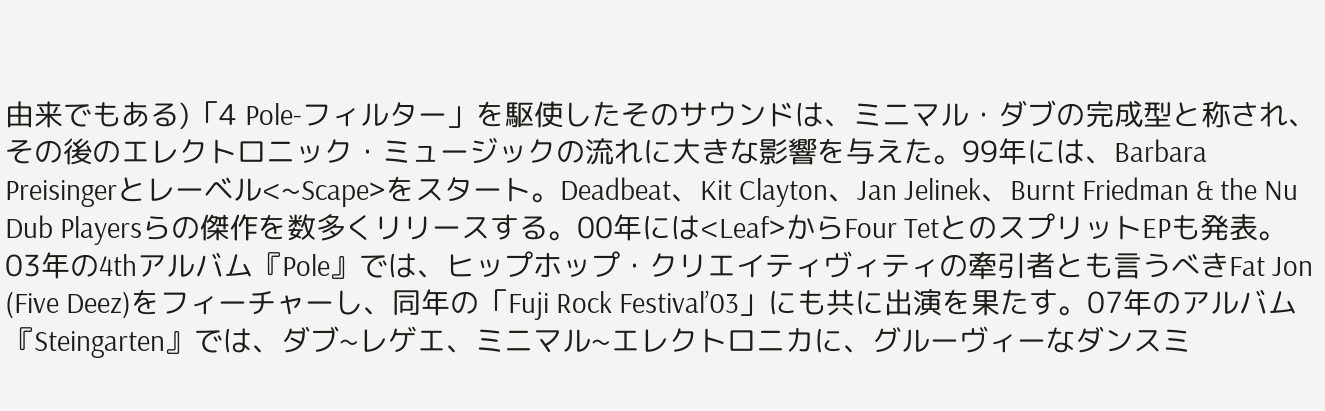由来でもある)「4 Pole-フィルター」を駆使したそのサウンドは、ミニマル・ダブの完成型と称され、その後のエレクトロニック・ミュージックの流れに大きな影響を与えた。99年には、Barbara Preisingerとレーベル<~Scape>をスタート。Deadbeat、Kit Clayton、Jan Jelinek、Burnt Friedman & the Nu Dub Playersらの傑作を数多くリリースする。00年には<Leaf>からFour TetとのスプリットEPも発表。03年の4thアルバム『Pole』では、ヒップホップ・クリエイティヴィティの牽引者とも言うべきFat Jon (Five Deez)をフィーチャーし、同年の「Fuji Rock Festival’03」にも共に出演を果たす。07年のアルバム『Steingarten』では、ダブ~レゲエ、ミニマル~エレクトロニカに、グルーヴィーなダンスミ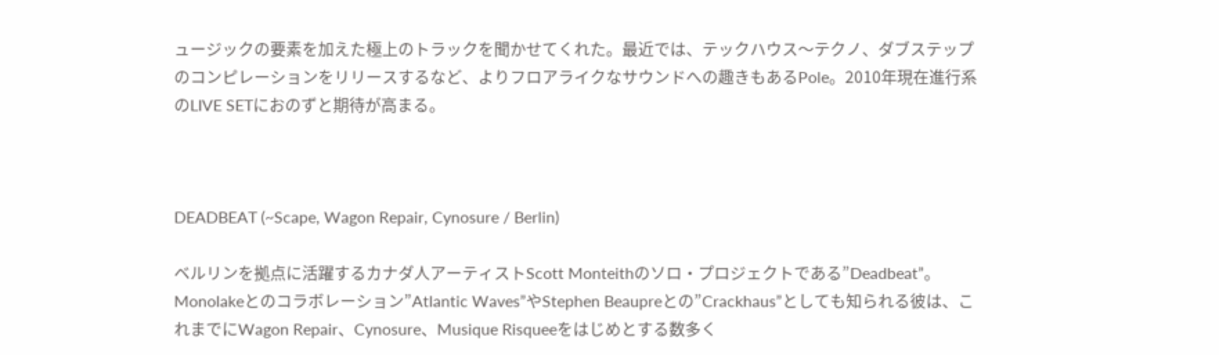ュージックの要素を加えた極上のトラックを聞かせてくれた。最近では、テックハウス〜テクノ、ダブステップのコンピレーションをリリースするなど、よりフロアライクなサウンドへの趣きもあるPole。2010年現在進行系のLIVE SETにおのずと期待が高まる。



DEADBEAT (~Scape, Wagon Repair, Cynosure / Berlin)

ベルリンを拠点に活躍するカナダ人アーティストScott Monteithのソロ・プロジェクトである”Deadbeat”。Monolakeとのコラボレーション”Atlantic Waves”やStephen Beaupreとの”Crackhaus”としても知られる彼は、これまでにWagon Repair、Cynosure、Musique Risqueeをはじめとする数多く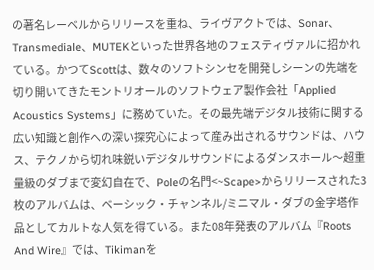の著名レーベルからリリースを重ね、ライヴアクトでは、Sonar、Transmediale、MUTEKといった世界各地のフェスティヴァルに招かれている。かつてScottは、数々のソフトシンセを開発しシーンの先端を切り開いてきたモントリオールのソフトウェア製作会社「Applied Acoustics Systems」に務めていた。その最先端デジタル技術に関する広い知識と創作への深い探究心によって産み出されるサウンドは、ハウス、テクノから切れ味鋭いデジタルサウンドによるダンスホール〜超重量級のダブまで変幻自在で、Poleの名門<~Scape>からリリースされた3枚のアルバムは、ベーシック・チャンネル/ミニマル・ダブの金字塔作品としてカルトな人気を得ている。また08年発表のアルバム『Roots And Wire』では、Tikimanを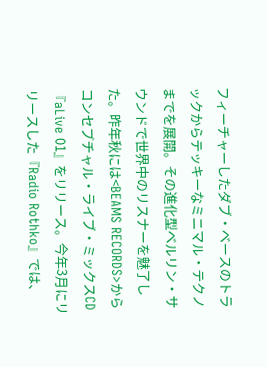フィーチャーしたダブ・ベースのトラックからテッキーなミニマル・テクノまでを展開。その進化型ベルリン・サウンドで世界中のリスナーを魅了した。昨年秋には<BEAMS RECORDS>からコンセプチャル・ライブ・ミックスCD『aLive 01』をリリース。今年3月にリリースした『Radio Rothko』では、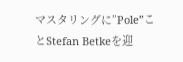マスタリングに”Pole”ことStefan Betkeを迎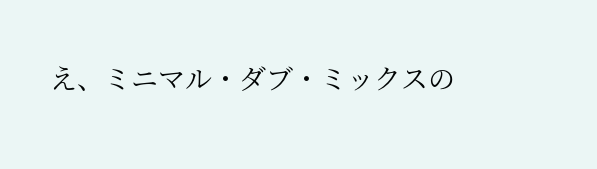え、ミニマル・ダブ・ミックスの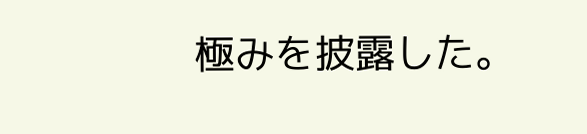極みを披露した。